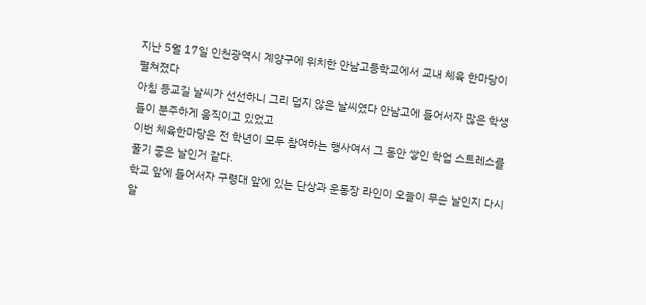지난 5월 17일 인천광역시 계양구에 위치한 안남고등학교에서 교내 체육 한마당이 펼쳐졌다
아침 등교길 날씨가 선선하니 그리 덥지 않은 날씨였다 안남고에 들어서자 많은 학생들이 분주하게 움직이고 있었고
이번 체육한마당은 전 학년이 모두 참여하는 행사여서 그 동안 쌓인 학업 스트레스를 풀기 좋은 날인거 같다.
학교 앞에 들어서자 구령대 앞에 있는 단상과 운동장 라인이 오늘이 무슨 날인지 다시 알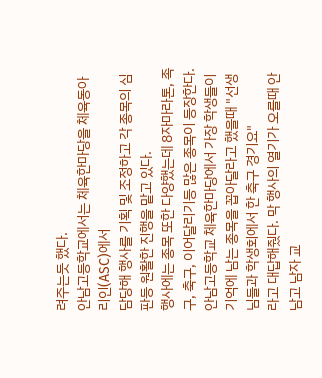려주는듯 했다.
안남고등학교에서는 체육한마당을 체육동아리인(ASC)에서
담당해 행사를 기획 및 조정하고 각 종목의 심판등 원활한 진행을 맡고 있다.
행사에는 종목 또한 다양했는데 8자마라톤, 족구, 축구, 이어달리기등 많은 종목이 등장한다.
안남고등학교 체육한마당에서 가장 학생들이 기억에 남는 종목을 꼽아달라고 했을때 "선생님들과 학생회에서 한 축구 경기요"
라고 대답해줬다. 막 행사의 열기가 오를때 안남고 남자 교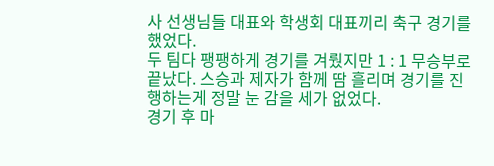사 선생님들 대표와 학생회 대표끼리 축구 경기를 했었다.
두 팀다 팽팽하게 경기를 겨뤘지만 1 : 1 무승부로 끝났다. 스승과 제자가 함께 땀 흘리며 경기를 진행하는게 정말 눈 감을 세가 없었다.
경기 후 마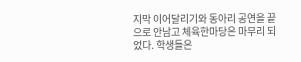지막 이어달리기와 동아리 공연을 끝으로 안남고 체육한마당은 마무리 되었다. 학생들은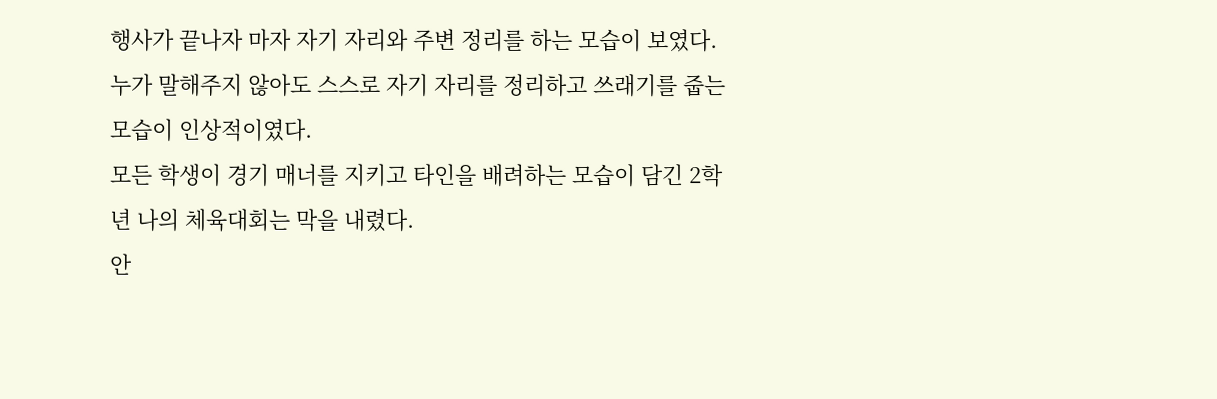행사가 끝나자 마자 자기 자리와 주변 정리를 하는 모습이 보였다. 누가 말해주지 않아도 스스로 자기 자리를 정리하고 쓰래기를 줍는 모습이 인상적이였다.
모든 학생이 경기 매너를 지키고 타인을 배려하는 모습이 담긴 2학년 나의 체육대회는 막을 내렸다.
안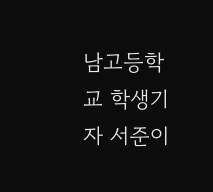남고등학교 학생기자 서준이